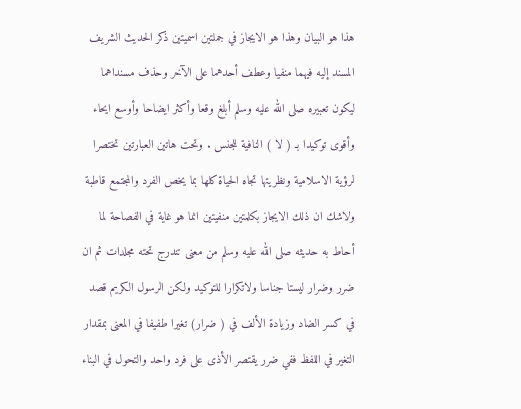هذا هو البيان وهذا هو الايجاز في جملتين اسميتين ذكر الحديث الشريف المسند إليه فيهما منفيا وعطف أحدهما على الآخر وحذف مسنداهما ليكون تعبيره صلى الله عليه وسلم أبلغ وقعا وأكثر ايضاحا وأوسع ايحاء وأقوى توكيدا بـ ( لا ) النافية للجنس . وتحت هاتين العبارتين تختصرا لرؤية الاسلامية ونظريتها تجاه الحياة كلها بما يخص الفرد والمجتمع قاطبة ولاشك ان ذلك الايجاز بكلمتين منفيتين انما هو غاية في الفصاحة لما أحاط به حديثه صلى الله عليه وسلم من معنى تندرج تحته مجلدات ثم ان ضرر وضرار ليستا جناسا ولاتكرارا للتوكيد ولكن الرسول الكريم قصد في كسر الضاد وزيادة الألف في ( ضرار) تغيرا طفيفا في المعنى بمقدار التغير في اللفظ ففي ضرر يقتصر الأذى على فرد واحد والتحول في البناء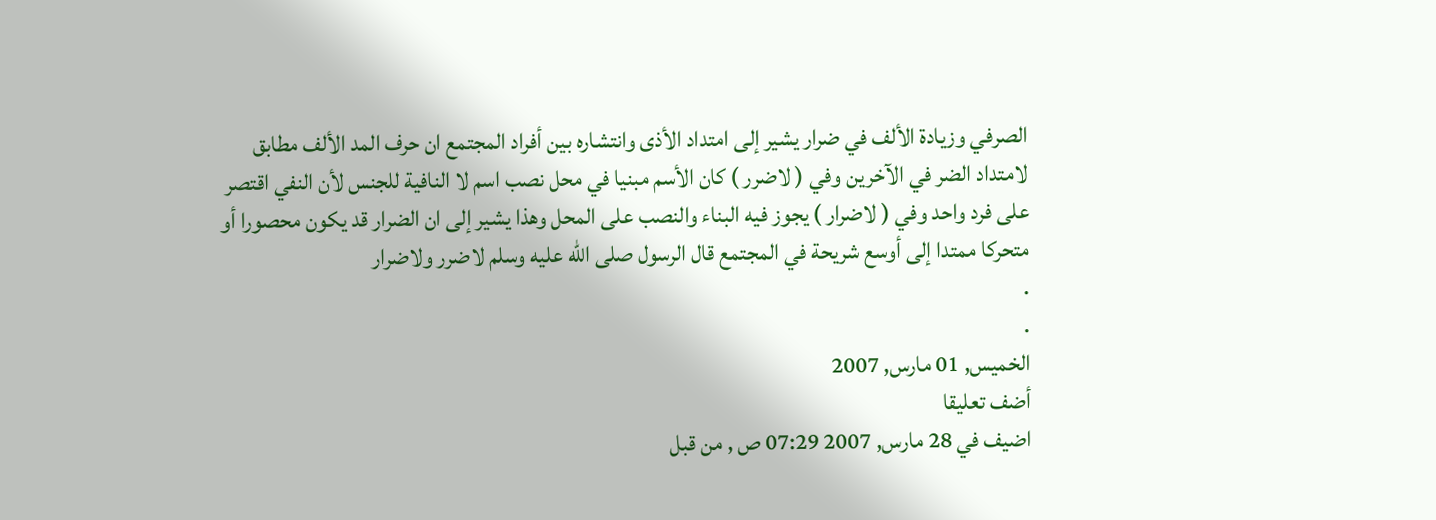الصرفي وزيادة الألف في ضرار يشير إلى امتداد الأذى وانتشاره بين أفراد المجتمع ان حرف المد الألف مطابق لامتداد الضر في الآخرين وفي ( لاضرر ) كان الأسم مبنيا في محل نصب اسم لا النافية للجنس لأن النفي اقتصر على فرد واحد وفي ( لاضرار ) يجوز فيه البناء والنصب على المحل وهذا يشير إلى ان الضرار قد يكون محصورا أو متحركا ممتدا إلى أوسع شريحة في المجتمع قال الرسول صلى الله عليه وسلم لاضرر ولاضرار
.
.
الخميس, 01 مارس, 2007
أضف تعليقا
اضيف في 28 مارس, 2007 07:29 ص , من قبل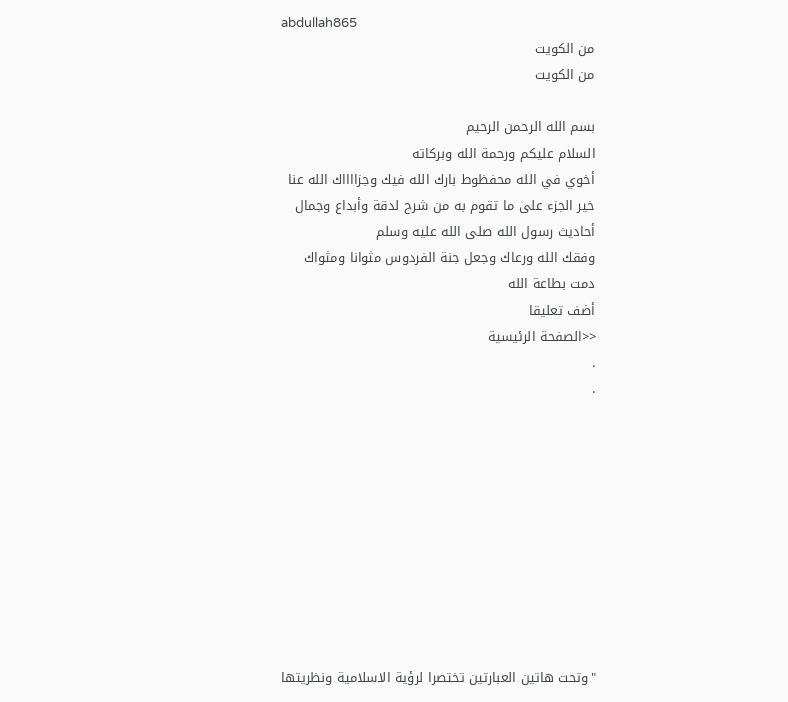abdullah865
من الكويت
من الكويت

بسم الله الرحمن الرحيم
السلام عليكم ورحمة الله وبركاته
أخوي في الله محفظوط بارك الله فيك وجزااااك الله عنا خير الجزء على ما تقوم به من شرح لدقة وأبداع وجمال أحاديث رسول الله صلى الله عليه وسلم
وفقك الله ورعاك وجعل جنة الفردوس مثوانا ومثواك
دمت بطاعة الله
أضف تعليقا
<<الصفحة الرئيسية
.
.










"وتحت هاتين العبارتين تختصرا لرؤية الاسلامية ونظريتها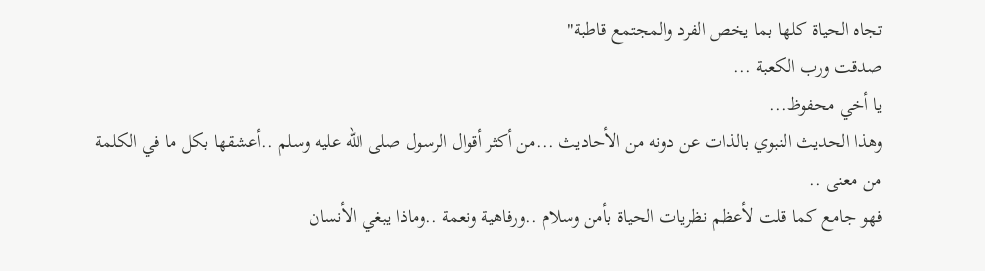تجاه الحياة كلها بما يخص الفرد والمجتمع قاطبة"
صدقت ورب الكعبة ...
يا أخي محفوظ...
وهذا الحديث النبوي بالذات عن دونه من الأحاديث ...من أكثر أقوال الرسول صلى الله عليه وسلم ..أعشقها بكل ما في الكلمة من معنى ..
فهو جامع كما قلت لأعظم نظريات الحياة بأمن وسلام ..ورفاهية ونعمة ..وماذا يبغي الأنسان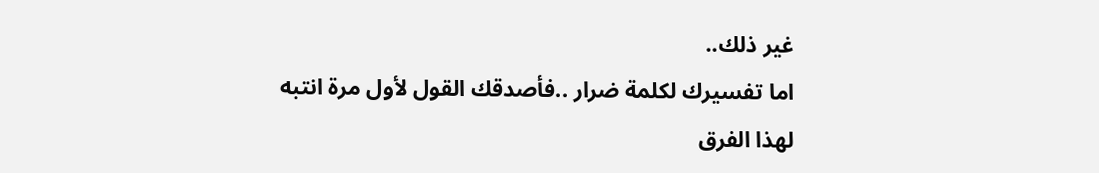غير ذلك..
اما تفسيرك لكلمة ضرار ..فأصدقك القول لأول مرة انتبه لهذا الفرق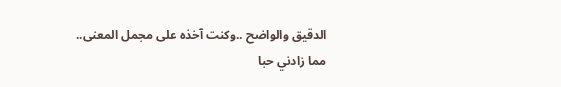الدقيق والواضح ..وكنت آخذه على مجمل المعنى..
مما زادني حبا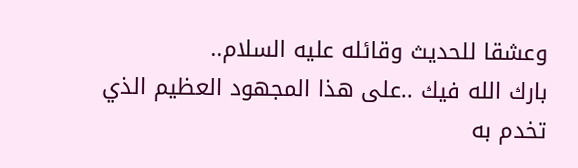وعشقا للحديث وقائله عليه السلام..
بارك الله فيك ..على هذا المجهود العظيم الذي تخدم به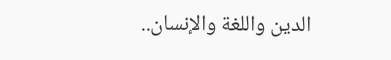الدين واللغة والإنسان..